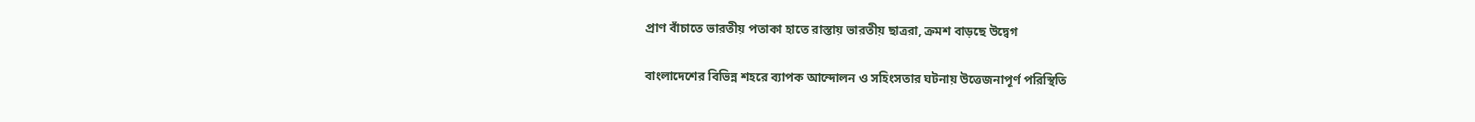প্রাণ বাঁচাতে ভারতীয় পতাকা হাতে রাস্তায় ভারতীয় ছাত্ররা, ক্রমশ বাড়ছে উদ্বেগ

বাংলাদেশের বিভিন্ন শহরে ব্যাপক আন্দোলন ও সহিংসতার ঘটনায় উত্তেজনাপূর্ণ পরিস্থিতি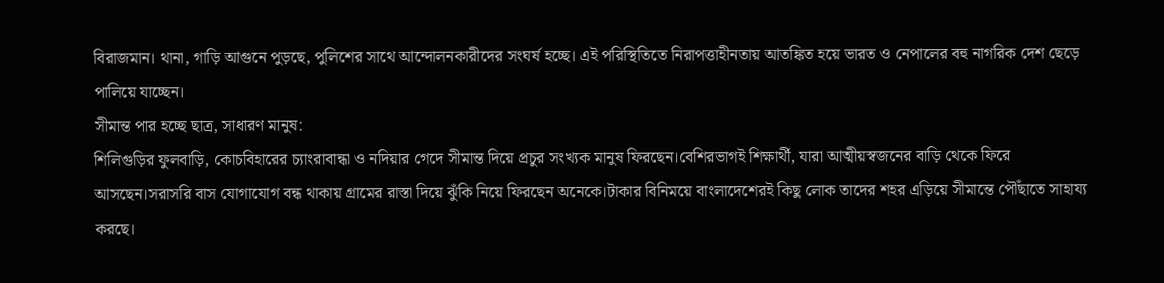বিরাজমান। থানা, গাড়ি আগুনে পুড়ছে, পুলিশের সাথে আন্দোলনকারীদের সংঘর্ষ হচ্ছে। এই পরিস্থিতিতে নিরাপত্তাহীনতায় আতঙ্কিত হয়ে ভারত ও নেপালের বহু নাগরিক দেশ ছেড়ে পালিয়ে যাচ্ছেন।
সীমান্ত পার হচ্ছে ছাত্র, সাধারণ মানুষ:
শিলিগুড়ির ফুলবাড়ি, কোচবিহারের চ্যাংরাবান্ধা ও নদিয়ার গেদে সীমান্ত দিয়ে প্রচুর সংখ্যক মানুষ ফিরছেন।বেশিরভাগই শিক্ষার্থী, যারা আত্মীয়স্বজনের বাড়ি থেকে ফিরে আসছেন।সরাসরি বাস যোগাযোগ বন্ধ থাকায় গ্রামের রাস্তা দিয়ে ঝুঁকি নিয়ে ফিরছেন অনেকে।টাকার বিনিময়ে বাংলাদেশেরই কিছু লোক তাদের শহর এড়িয়ে সীমান্তে পৌঁছাতে সাহায্য করছে।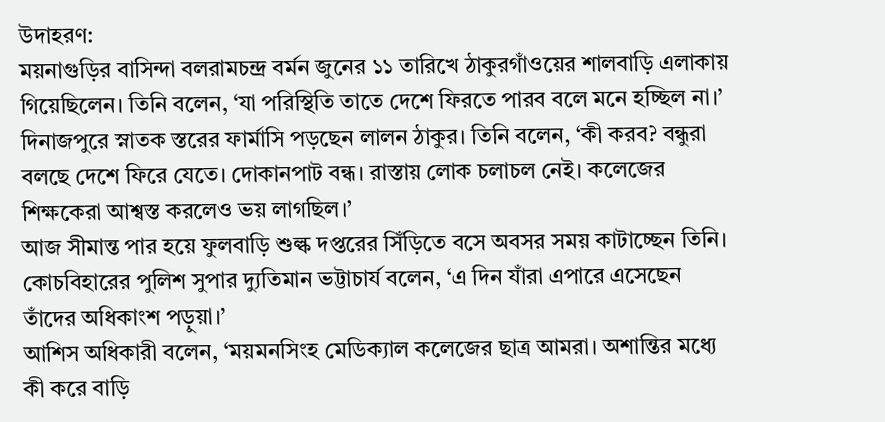উদাহরণ:
ময়নাগুড়ির বাসিন্দা বলরামচন্দ্র বর্মন জুনের ১১ তারিখে ঠাকুরগাঁওয়ের শালবাড়ি এলাকায় গিয়েছিলেন। তিনি বলেন, ‘যা পরিস্থিতি তাতে দেশে ফিরতে পারব বলে মনে হচ্ছিল না।’ দিনাজপুরে স্নাতক স্তরের ফার্মাসি পড়ছেন লালন ঠাকুর। তিনি বলেন, ‘কী করব? বন্ধুরা বলছে দেশে ফিরে যেতে। দোকানপাট বন্ধ। রাস্তায় লোক চলাচল নেই। কলেজের শিক্ষকেরা আশ্বস্ত করলেও ভয় লাগছিল।’
আজ সীমান্ত পার হয়ে ফুলবাড়ি শুল্ক দপ্তরের সিঁড়িতে বসে অবসর সময় কাটাচ্ছেন তিনি।
কোচবিহারের পুলিশ সুপার দ্যুতিমান ভট্টাচার্য বলেন, ‘এ দিন যাঁরা এপারে এসেছেন তাঁদের অধিকাংশ পড়ুয়া।’
আশিস অধিকারী বলেন, ‘ময়মনসিংহ মেডিক্যাল কলেজের ছাত্র আমরা। অশান্তির মধ্যে কী করে বাড়ি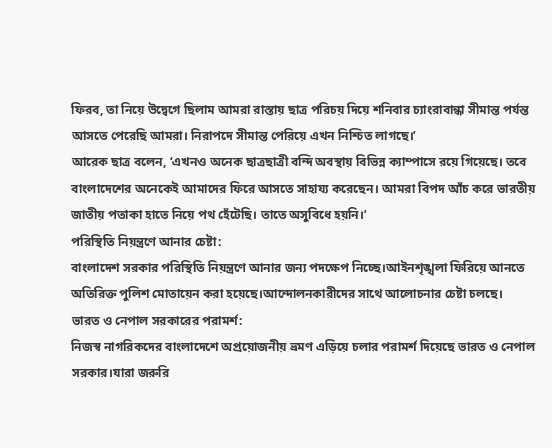ফিরব, তা নিয়ে উদ্বেগে ছিলাম আমরা রাস্তায় ছাত্র পরিচয় দিয়ে শনিবার চ্যাংরাবান্ধা সীমান্ত পর্যন্ত আসতে পেরেছি আমরা। নিরাপদে সীমান্ত পেরিয়ে এখন নিশ্চিত লাগছে।’
আরেক ছাত্র বলেন, ‘এখনও অনেক ছাত্রছাত্রী বন্দি অবস্থায় বিভিন্ন ক্যাম্পাসে রয়ে গিয়েছে। তবে বাংলাদেশের অনেকেই আমাদের ফিরে আসতে সাহায্য করেছেন। আমরা বিপদ আঁচ করে ভারতীয় জাতীয় পতাকা হাতে নিয়ে পথ হেঁটেছি। তাতে অসুবিধে হয়নি।’
পরিস্থিতি নিয়ন্ত্রণে আনার চেষ্টা:
বাংলাদেশ সরকার পরিস্থিতি নিয়ন্ত্রণে আনার জন্য পদক্ষেপ নিচ্ছে।আইনশৃঙ্খলা ফিরিয়ে আনতে অতিরিক্ত পুলিশ মোতায়েন করা হয়েছে।আন্দোলনকারীদের সাথে আলোচনার চেষ্টা চলছে।
ভারত ও নেপাল সরকারের পরামর্শ:
নিজস্ব নাগরিকদের বাংলাদেশে অপ্রয়োজনীয় ভ্রমণ এড়িয়ে চলার পরামর্শ দিয়েছে ভারত ও নেপাল সরকার।যারা জরুরি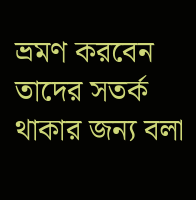ভ্রমণ করবেন তাদের সতর্ক থাকার জন্য বলা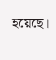হয়েছে।